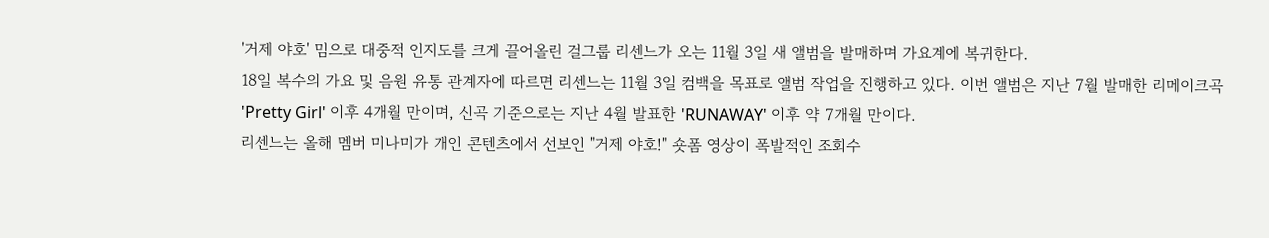'거제 야호' 밈으로 대중적 인지도를 크게 끌어올린 걸그룹 리센느가 오는 11월 3일 새 앨범을 발매하며 가요계에 복귀한다.
18일 복수의 가요 및 음원 유통 관계자에 따르면 리센느는 11월 3일 컴백을 목표로 앨범 작업을 진행하고 있다. 이번 앨범은 지난 7월 발매한 리메이크곡 'Pretty Girl' 이후 4개월 만이며, 신곡 기준으로는 지난 4월 발표한 'RUNAWAY' 이후 약 7개월 만이다.
리센느는 올해 멤버 미나미가 개인 콘텐츠에서 선보인 "거제 야호!" 숏폼 영상이 폭발적인 조회수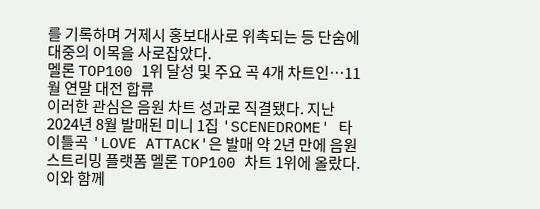를 기록하며 거제시 홍보대사로 위촉되는 등 단숨에 대중의 이목을 사로잡았다.
멜론 TOP100 1위 달성 및 주요 곡 4개 차트인…11월 연말 대전 합류
이러한 관심은 음원 차트 성과로 직결됐다. 지난 2024년 8월 발매된 미니 1집 'SCENEDROME' 타이틀곡 'LOVE ATTACK'은 발매 약 2년 만에 음원 스트리밍 플랫폼 멜론 TOP100 차트 1위에 올랐다. 이와 함께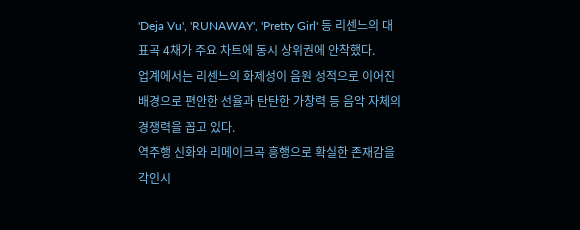'Deja Vu', 'RUNAWAY', 'Pretty Girl' 등 리센느의 대표곡 4채가 주요 차트에 동시 상위권에 안착했다.
업계에서는 리센느의 화제성이 음원 성적으로 이어진 배경으로 편안한 선율과 탄탄한 가창력 등 음악 자체의 경쟁력을 꼽고 있다.
역주행 신화와 리메이크곡 흥행으로 확실한 존재감을 각인시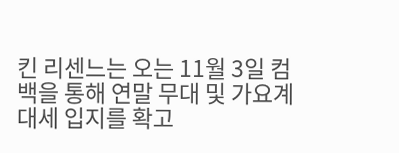킨 리센느는 오는 11월 3일 컴백을 통해 연말 무대 및 가요계 대세 입지를 확고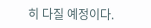히 다질 예정이다.